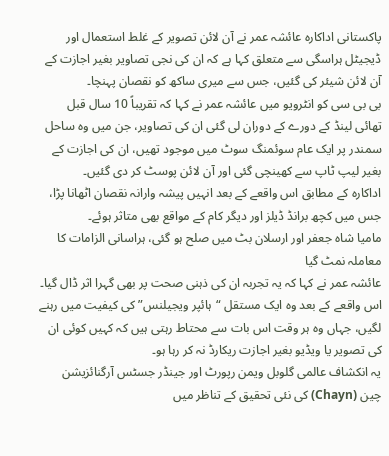پاکستانی اداکارہ عائشہ عمر نے آن لائن تصویر کے غلط استعمال اور ڈیجیٹل ہراسگی سے متعلق کہا ہے کہ ان کی نجی تصاویر بغیر اجازت کے آن لائن شیئر کی گئیں، جس سے میری ساکھ کو نقصان پہنچا۔
بی بی سی کو انٹرویو میں عائشہ عمر نے کہا کہ تقریباً 10 سال قبل تھائی لینڈ کے دورے کے دوران لی گئی ان کی تصاویر، جن میں وہ ساحل سمندر پر ایک عام سوئمنگ سوٹ میں موجود تھیں، ان کی اجازت کے بغیر لیپ ٹاپ سے کھینچی گئی اور آن لائن پوسٹ کر دی گئیں۔
اداکارہ کے مطابق اس واقعے کے بعد انہیں پیشہ وارانہ نقصان اٹھانا پڑا، جس میں کچھ برانڈ ڈیلز اور دیگر کام کے مواقع بھی متاثر ہوئے۔
مامیا شاہ جعفر اور ارسلان بٹ میں صلح ہو گئی، ہراسانی الزامات کا معاملہ نمٹ گیا
عائشہ عمر نے کہا کہ یہ تجربہ ان کی ذہنی صحت پر بھی گہرا اثر ڈال گیا۔ اس واقعے کے بعد وہ ایک مستقل “ہائپر ویجیلنس” کی کیفیت میں رہنے لگیں، جہاں وہ ہر وقت اس بات سے محتاط رہتی ہیں کہ کہیں کوئی ان کی تصویر یا ویڈیو بغیر اجازت ریکارڈ نہ کر رہا ہو۔
یہ انکشاف عالمی گلوبل ویمن رپورٹ اور جینڈر جسٹس آرگنائزیشن چین (Chayn) کی نئی تحقیق کے تناظر میں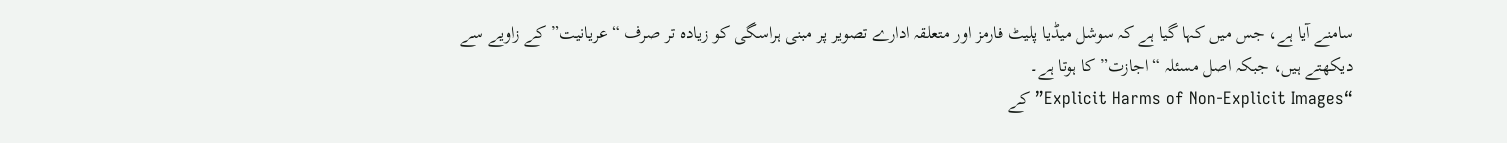سامنے آیا ہے، جس میں کہا گیا ہے کہ سوشل میڈیا پلیٹ فارمز اور متعلقہ ادارے تصویر پر مبنی ہراسگی کو زیادہ تر صرف “عریانیت” کے زاویے سے دیکھتے ہیں، جبکہ اصل مسئلہ “اجازت” کا ہوتا ہے۔
“Explicit Harms of Non-Explicit Images” کے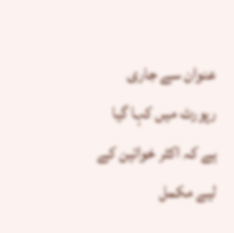عنوان سے جاری رپورٹ میں کہا گیا ہے کہ اکثر خواتین کے لیے مکمل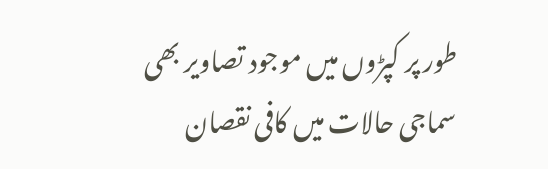طور پر کپڑوں میں موجود تصاویر بھی سماجی حالات میں کافی نقصان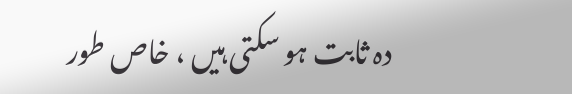دہ ثابت ہو سکتی ہیں ، خاص طور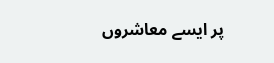پر ایسے معاشروں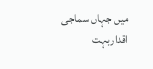میں جہاں سماجی اقداربہت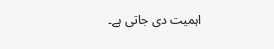اہمیت دی جاتی ہے۔